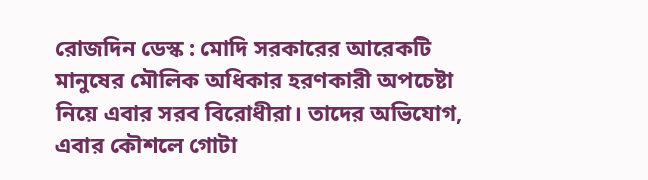রোজদিন ডেস্ক : মোদি সরকারের আরেকটি মানুষের মৌলিক অধিকার হরণকারী অপচেষ্টা নিয়ে এবার সরব বিরোধীরা। তাদের অভিযোগ, এবার কৌশলে গোটা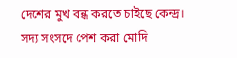দেশের মুখ বন্ধ করতে চাইছে কেন্দ্র। সদ্য সংসদে পেশ করা মোদি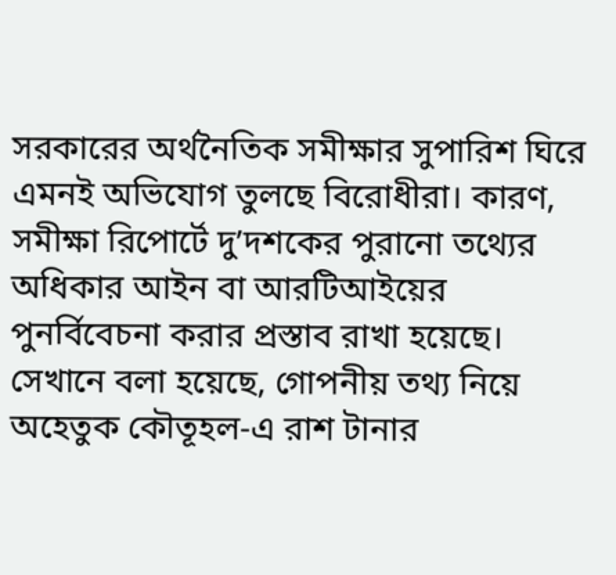সরকারের অর্থনৈতিক সমীক্ষার সুপারিশ ঘিরে এমনই অভিযোগ তুলছে বিরোধীরা। কারণ, সমীক্ষা রিপোর্টে দু’দশকের পুরানো তথ্যের অধিকার আইন বা আরটিআইয়ের পুনর্বিবেচনা করার প্রস্তাব রাখা হয়েছে। সেখানে বলা হয়েছে, গোপনীয় তথ্য নিয়ে অহেতুক কৌতূহল-এ রাশ টানার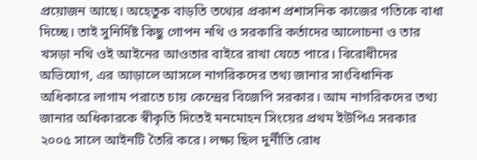প্রয়োজন আছে। অহেতুক বাড়তি তথ্যের প্রকাশ প্রশাসনিক কাজের গতিকে বাধা দিচ্ছে। তাই সুনির্দিষ্ট কিছু গোপন নথি ও সরকারি কর্তাদের আলোচনা ও তার খসড়া নথি ওই আইনের আওতার বাইরে রাখা যেতে পারে। বিরোধীদের অভিযোগ, এর আড়ালে আসলে নাগরিকদের তথ্য জানার সাংবিধানিক অধিকারে লাগাম পরাতে চায় কেন্দ্রের বিজেপি সরকার। আম নাগরিকদের তথ্য জানার অধিকারকে স্বীকৃতি দিতেই মনমোহন সিংয়ের প্রথম ইউপিএ সরকার ২০০৫ সালে আইনটি তৈরি করে। লক্ষ্য ছিল দুর্নীতি রোধ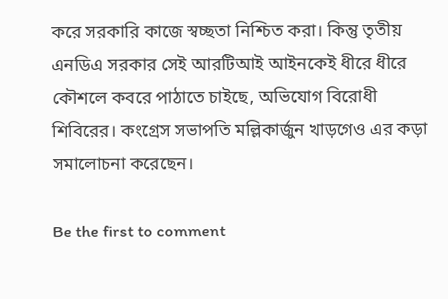করে সরকারি কাজে স্বচ্ছতা নিশ্চিত করা। কিন্তু তৃতীয় এনডিএ সরকার সেই আরটিআই আইনকেই ধীরে ধীরে কৌশলে কবরে পাঠাতে চাইছে, অভিযোগ বিরোধী শিবিরের। কংগ্রেস সভাপতি মল্লিকার্জুন খাড়গেও এর কড়া সমালোচনা করেছেন।

Be the first to comment